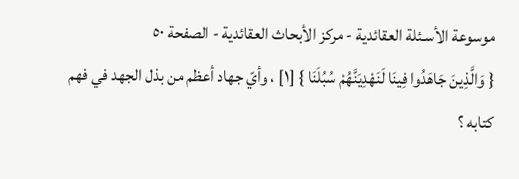موسوعة الأسـئلة العقائدية - مركز الأبحاث العقائدية - الصفحة ٥٠
{ وَالَّذِينَ جَاهَدُوا فِينَا لَنَهْدِيَنَّهُمْ سُبُلَنَا } [١] ، وأيّ جهاد أعظم من بذل الجهد في فهم كتابه ؟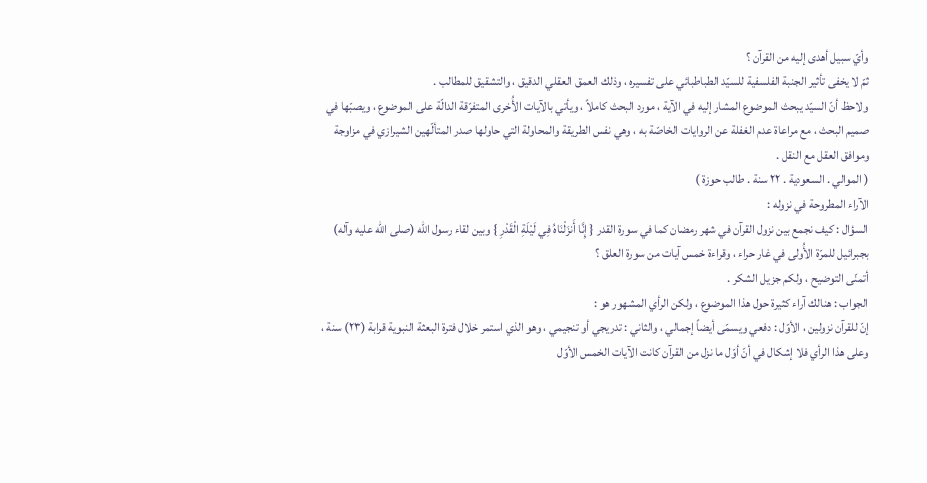وأيّ سبيل أهدى إليه من القرآن ؟
ثمّ لا يخفى تأثير الجنبة الفلسفية للسيّد الطباطبائي على تفسيره ، وذلك العمق العقلي الدقيق ، والتشقيق للمطالب .
ولاحظ أنّ السيّد يبحث الموضوع المشار إليه في الآية ، مورد البحث كاملاً ، ويأتي بالآيات الأُخرى المتفرّقة الدالّة على الموضوع ، ويصبّها في صميم البحث ، مع مراعاة عدم الغفلة عن الروايات الخاصّة به ، وهي نفس الطريقة والمحاولة التي حاولها صدر المتألّهين الشيرازي في مزاوجة وموافق العقل مع النقل .
( الموالي . السعودية . ٢٢ سنة . طالب حوزة )
الآراء المطروحة في نزوله :
السؤال : كيف نجمع بين نزول القرآن في شهر رمضان كما في سورة القدر { إِنَّا أَنزَلْنَاهُ فِي لَيْلَةِ الْقَدْرِ } وبين لقاء رسول الله (صلى الله عليه وآله) بجبرائيل للمرّة الأُولى في غار حراء ، وقراءة خمس آيات من سورة العلق ؟
أتمنّى التوضيح ، ولكم جزيل الشكر .
الجواب : هنالك آراء كثيرة حول هذا الموضوع ، ولكن الرأي المشهور هو :
إنّ للقرآن نزولين ، الأوّل : دفعي ويسمّى أيضاً إجمالي ، والثاني : تدريجي أو تنجيمي ، وهو الذي استمر خلال فترة البعثة النبوية قرابة (٢٣) سنة ، وعلى هذا الرأي فلا إشكال في أنّ أوّل ما نزل من القرآن كانت الآيات الخمس الأوّل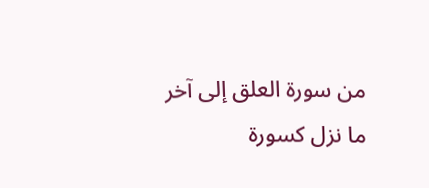من سورة العلق إلى آخر ما نزل كسورة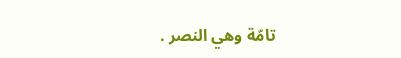تامّة وهي النصر .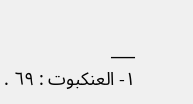___
١- العنكبوت : ٦٩ .